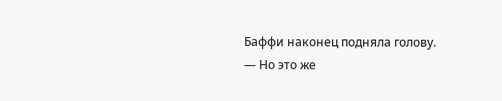Баффи наконец подняла голову.
— Но это же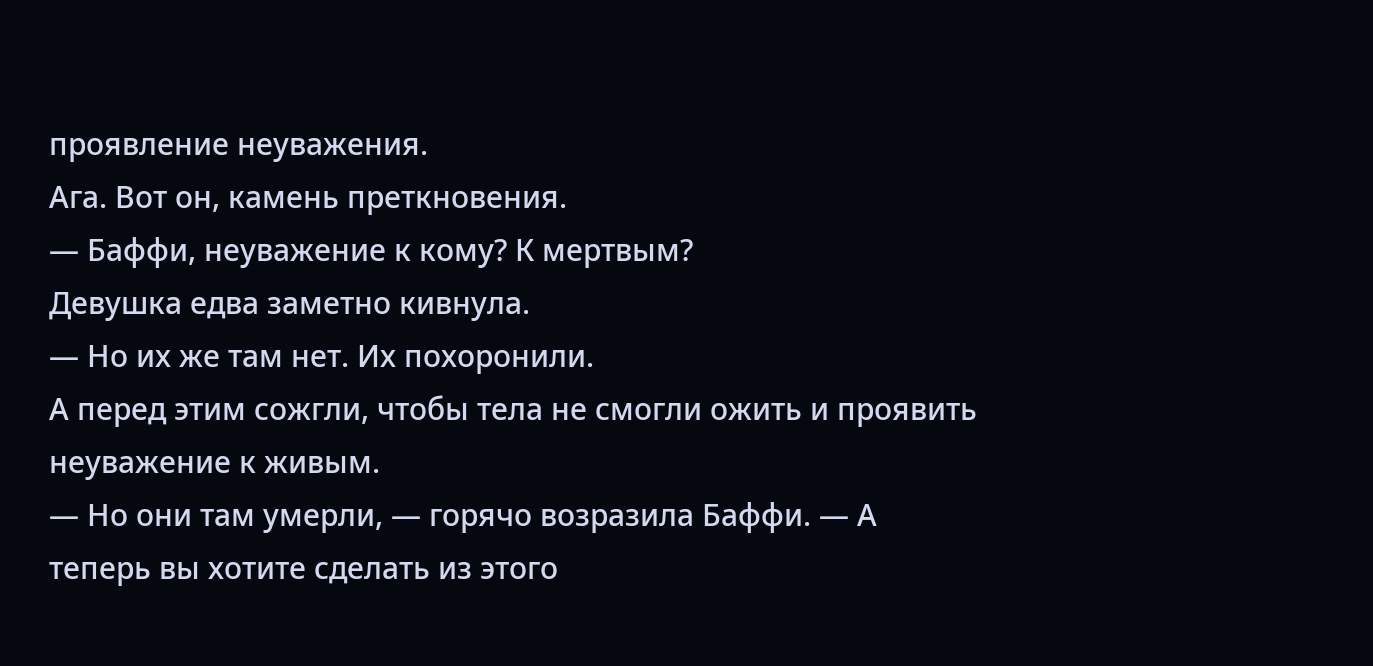проявление неуважения.
Ага. Вот он, камень преткновения.
— Баффи, неуважение к кому? К мертвым?
Девушка едва заметно кивнула.
— Но их же там нет. Их похоронили.
А перед этим сожгли, чтобы тела не смогли ожить и проявить неуважение к живым.
— Но они там умерли, — горячо возразила Баффи. — А теперь вы хотите сделать из этого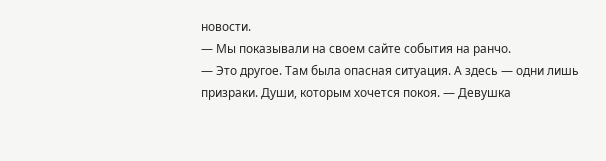новости.
— Мы показывали на своем сайте события на ранчо.
— Это другое. Там была опасная ситуация. А здесь — одни лишь призраки. Души, которым хочется покоя. — Девушка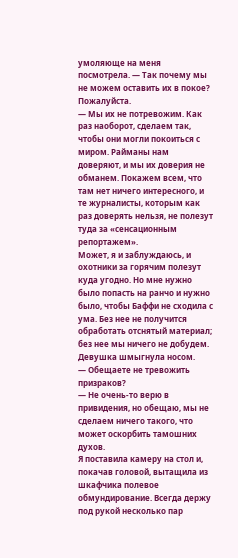умоляюще на меня посмотрела. — Так почему мы не можем оставить их в покое? Пожалуйста.
— Мы их не потревожим. Как раз наоборот, сделаем так, чтобы они могли покоиться с миром. Райманы нам доверяют, и мы их доверия не обманем. Покажем всем, что там нет ничего интересного, и те журналисты, которым как раз доверять нельзя, не полезут туда за «сенсационным репортажем».
Может, я и заблуждаюсь, и охотники за горячим полезут куда угодно. Но мне нужно было попасть на ранчо и нужно было, чтобы Баффи не сходила с ума. Без нее не получится обработать отснятый материал; без нее мы ничего не добудем.
Девушка шмыгнула носом.
— Обещаете не тревожить призраков?
— Не очень-то верю в привидения, но обещаю, мы не сделаем ничего такого, что может оскорбить тамошних духов.
Я поставила камеру на стол и, покачав головой, вытащила из шкафчика полевое обмундирование. Всегда держу под рукой несколько пар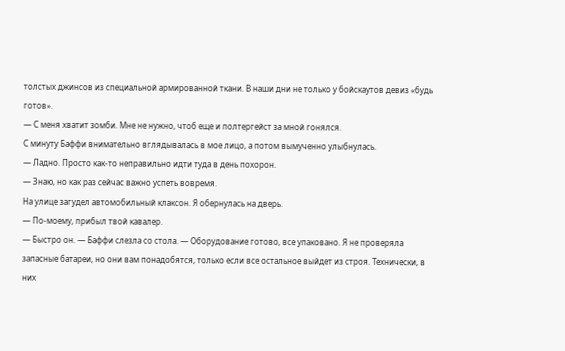толстых джинсов из специальной армированной ткани. В наши дни не только у бойскаутов девиз «будь готов».
— С меня хватит зомби. Мне не нужно, чтоб еще и полтергейст за мной гонялся.
С минуту Баффи внимательно вглядывалась в мое лицо, а потом вымученно улыбнулась.
— Ладно. Просто как-то неправильно идти туда в день похорон.
— Знаю, но как раз сейчас важно успеть вовремя.
На улице загудел автомобильный клаксон. Я обернулась на дверь.
— По-моему, прибыл твой кавалер.
— Быстро он. — Баффи слезла со стола. — Оборудование готово, все упаковано. Я не проверяла запасные батареи, но они вам понадобятся, только если все остальное выйдет из строя. Технически, в них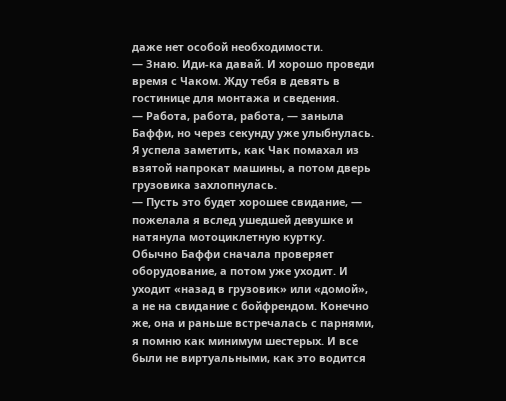даже нет особой необходимости.
— Знаю. Иди-ка давай. И хорошо проведи время с Чаком. Жду тебя в девять в гостинице для монтажа и сведения.
— Работа, работа, работа, — заныла Баффи, но через секунду уже улыбнулась.
Я успела заметить, как Чак помахал из взятой напрокат машины, а потом дверь грузовика захлопнулась.
— Пусть это будет хорошее свидание, — пожелала я вслед ушедшей девушке и натянула мотоциклетную куртку.
Обычно Баффи сначала проверяет оборудование, а потом уже уходит. И уходит «назад в грузовик» или «домой», а не на свидание с бойфрендом. Конечно же, она и раньше встречалась с парнями, я помню как минимум шестерых. И все были не виртуальными, как это водится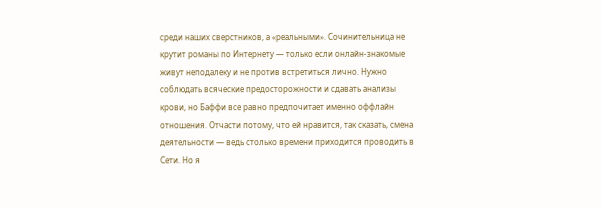среди наших сверстников, а «реальными». Сочинительница не крутит романы по Интернету — только если онлайн-знакомые живут неподалеку и не против встретиться лично. Нужно соблюдать всяческие предосторожности и сдавать анализы крови, но Баффи все равно предпочитает именно оффлайн отношения. Отчасти потому, что ей нравится, так сказать, смена деятельности — ведь столько времени приходится проводить в Сети. Но я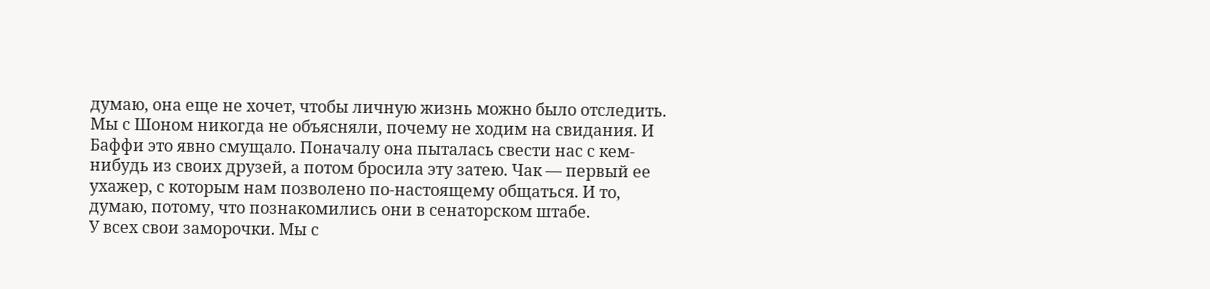думаю, она еще не хочет, чтобы личную жизнь можно было отследить. Мы с Шоном никогда не объясняли, почему не ходим на свидания. И Баффи это явно смущало. Поначалу она пыталась свести нас с кем-нибудь из своих друзей, а потом бросила эту затею. Чак — первый ее ухажер, с которым нам позволено по-настоящему общаться. И то, думаю, потому, что познакомились они в сенаторском штабе.
У всех свои заморочки. Мы с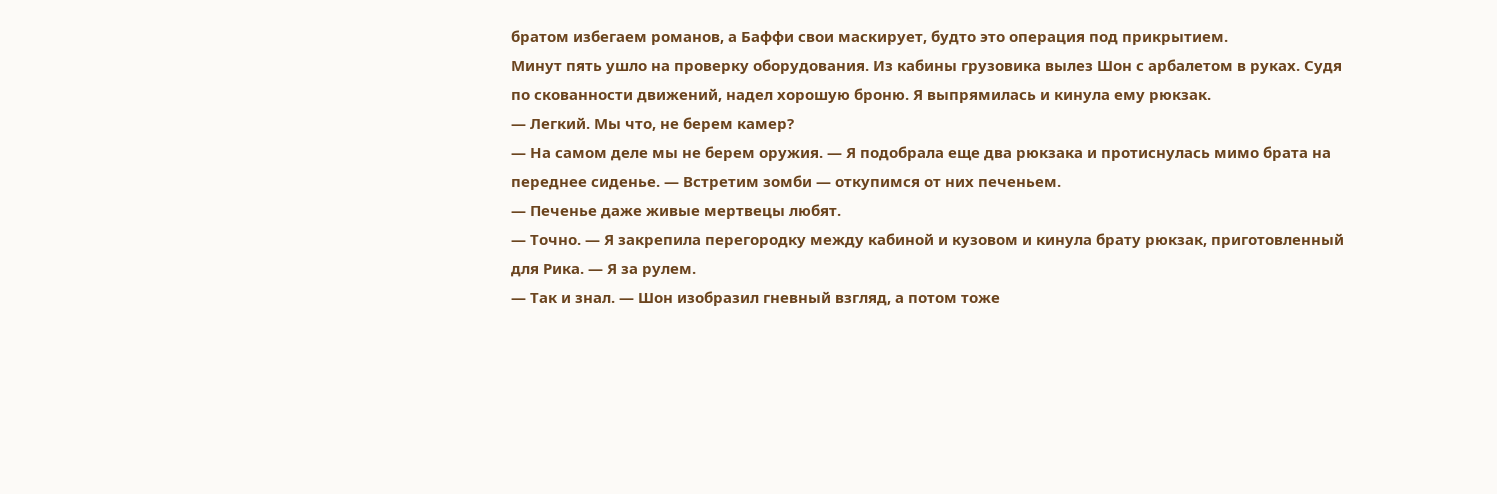братом избегаем романов, а Баффи свои маскирует, будто это операция под прикрытием.
Минут пять ушло на проверку оборудования. Из кабины грузовика вылез Шон с арбалетом в руках. Судя по скованности движений, надел хорошую броню. Я выпрямилась и кинула ему рюкзак.
— Легкий. Мы что, не берем камер?
— На самом деле мы не берем оружия. — Я подобрала еще два рюкзака и протиснулась мимо брата на переднее сиденье. — Встретим зомби — откупимся от них печеньем.
— Печенье даже живые мертвецы любят.
— Точно. — Я закрепила перегородку между кабиной и кузовом и кинула брату рюкзак, приготовленный для Рика. — Я за рулем.
— Так и знал. — Шон изобразил гневный взгляд, а потом тоже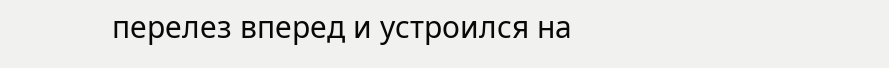перелез вперед и устроился на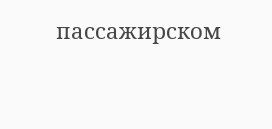пассажирском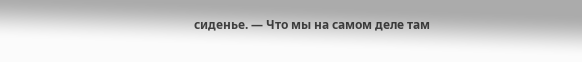сиденье. — Что мы на самом деле там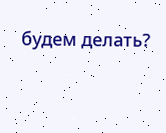будем делать?